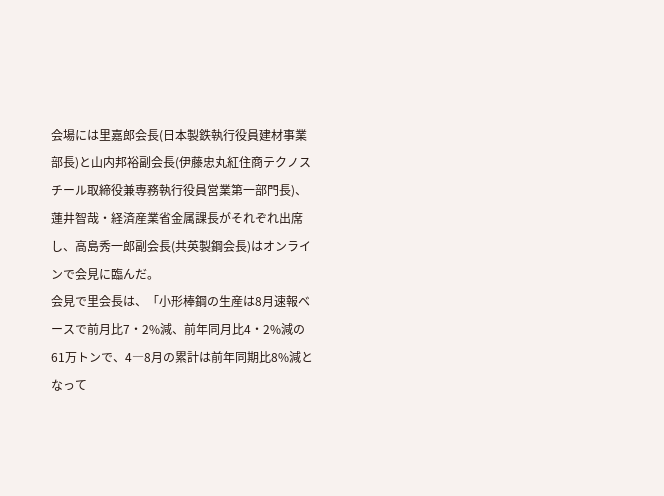会場には里嘉郎会長(日本製鉄執行役員建材事業部長)と山内邦裕副会長(伊藤忠丸紅住商テクノスチール取締役兼専務執行役員営業第一部門長)、蓮井智哉・経済産業省金属課長がそれぞれ出席し、高島秀一郎副会長(共英製鋼会長)はオンラインで会見に臨んだ。
会見で里会長は、「小形棒鋼の生産は8月速報ベースで前月比7・2%減、前年同月比4・2%減の61万トンで、4―8月の累計は前年同期比8%減となって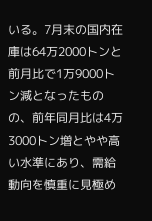いる。7月末の国内在庫は64万2000トンと前月比で1万9000トン減となったものの、前年同月比は4万3000トン増とやや高い水準にあり、需給動向を慎重に見極め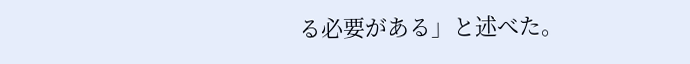る必要がある」と述べた。